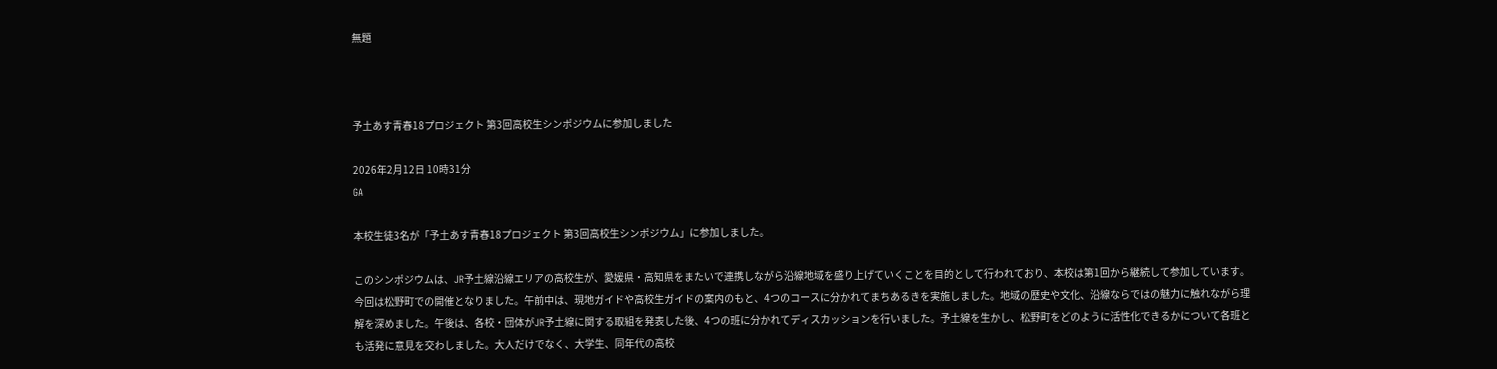無題



予土あす青春18プロジェクト 第3回高校生シンポジウムに参加しました

2026年2月12日 10時31分
GA

本校生徒3名が「予土あす青春18プロジェクト 第3回高校生シンポジウム」に参加しました。

このシンポジウムは、JR予土線沿線エリアの高校生が、愛媛県・高知県をまたいで連携しながら沿線地域を盛り上げていくことを目的として行われており、本校は第1回から継続して参加しています。今回は松野町での開催となりました。午前中は、現地ガイドや高校生ガイドの案内のもと、4つのコースに分かれてまちあるきを実施しました。地域の歴史や文化、沿線ならではの魅力に触れながら理解を深めました。午後は、各校・団体がJR予土線に関する取組を発表した後、4つの班に分かれてディスカッションを行いました。予土線を生かし、松野町をどのように活性化できるかについて各班とも活発に意見を交わしました。大人だけでなく、大学生、同年代の高校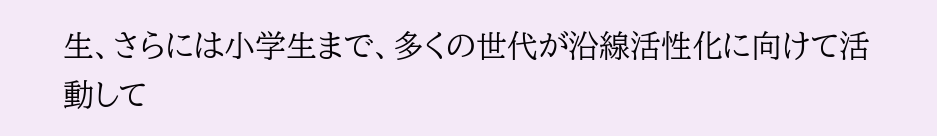生、さらには小学生まで、多くの世代が沿線活性化に向けて活動して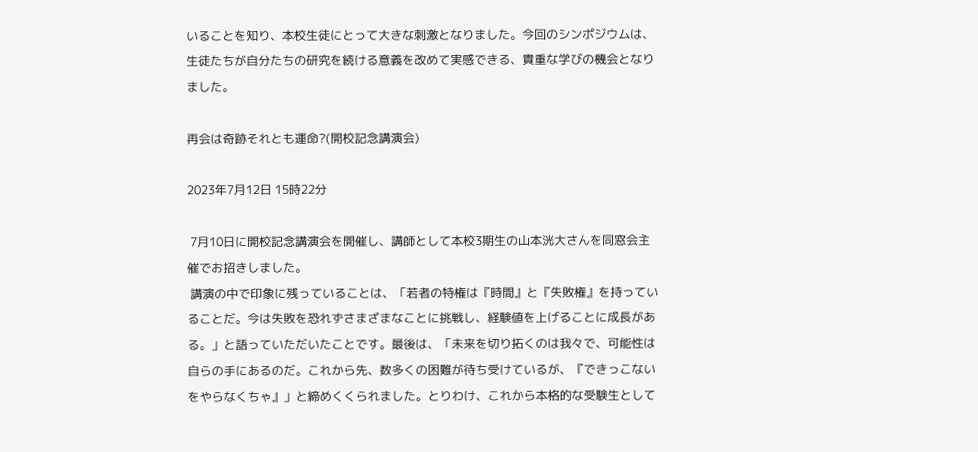いることを知り、本校生徒にとって大きな刺激となりました。今回のシンポジウムは、生徒たちが自分たちの研究を続ける意義を改めて実感できる、貴重な学びの機会となりました。

再会は奇跡それとも運命?(開校記念講演会)

2023年7月12日 15時22分

 7月10日に開校記念講演会を開催し、講師として本校3期生の山本洸大さんを同窓会主催でお招きしました。
 講演の中で印象に残っていることは、「若者の特権は『時間』と『失敗権』を持っていることだ。今は失敗を恐れずさまざまなことに挑戦し、経験値を上げることに成長がある。」と語っていただいたことです。最後は、「未来を切り拓くのは我々で、可能性は自らの手にあるのだ。これから先、数多くの困難が待ち受けているが、『できっこないをやらなくちゃ』」と締めくくられました。とりわけ、これから本格的な受験生として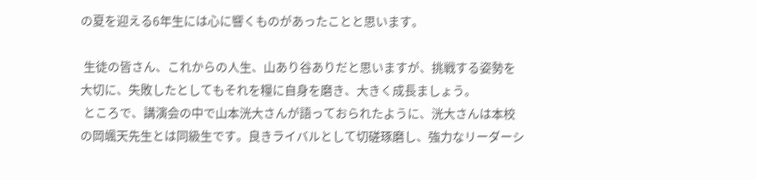の夏を迎える6年生には心に響くものがあったことと思います。

 生徒の皆さん、これからの人生、山あり谷ありだと思いますが、挑戦する姿勢を大切に、失敗したとしてもそれを糧に自身を磨き、大きく成長ましょう。
 ところで、講演会の中で山本洸大さんが語っておられたように、洸大さんは本校の岡颯天先生とは同級生です。良きライバルとして切磋琢磨し、強力なリーダーシ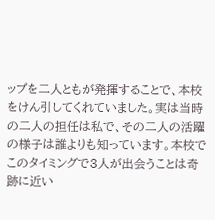ップを二人ともが発揮することで、本校をけん引してくれていました。実は当時の二人の担任は私で、その二人の活躍の様子は誰よりも知っています。本校でこのタイミングで3人が出会うことは奇跡に近い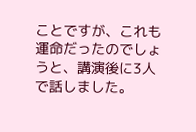ことですが、これも運命だったのでしょうと、講演後に3人で話しました。